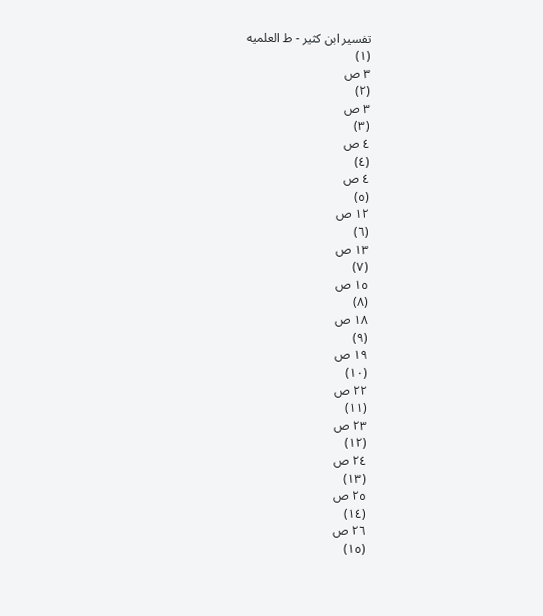تفسير ابن كثير - ط العلميه
(١)
٣ ص
(٢)
٣ ص
(٣)
٤ ص
(٤)
٤ ص
(٥)
١٢ ص
(٦)
١٣ ص
(٧)
١٥ ص
(٨)
١٨ ص
(٩)
١٩ ص
(١٠)
٢٢ ص
(١١)
٢٣ ص
(١٢)
٢٤ ص
(١٣)
٢٥ ص
(١٤)
٢٦ ص
(١٥)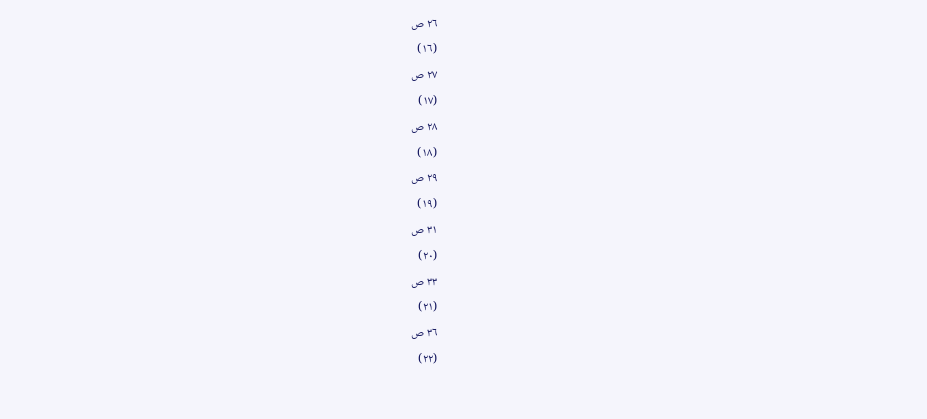٢٦ ص
(١٦)
٢٧ ص
(١٧)
٢٨ ص
(١٨)
٢٩ ص
(١٩)
٣١ ص
(٢٠)
٣٣ ص
(٢١)
٣٦ ص
(٢٢)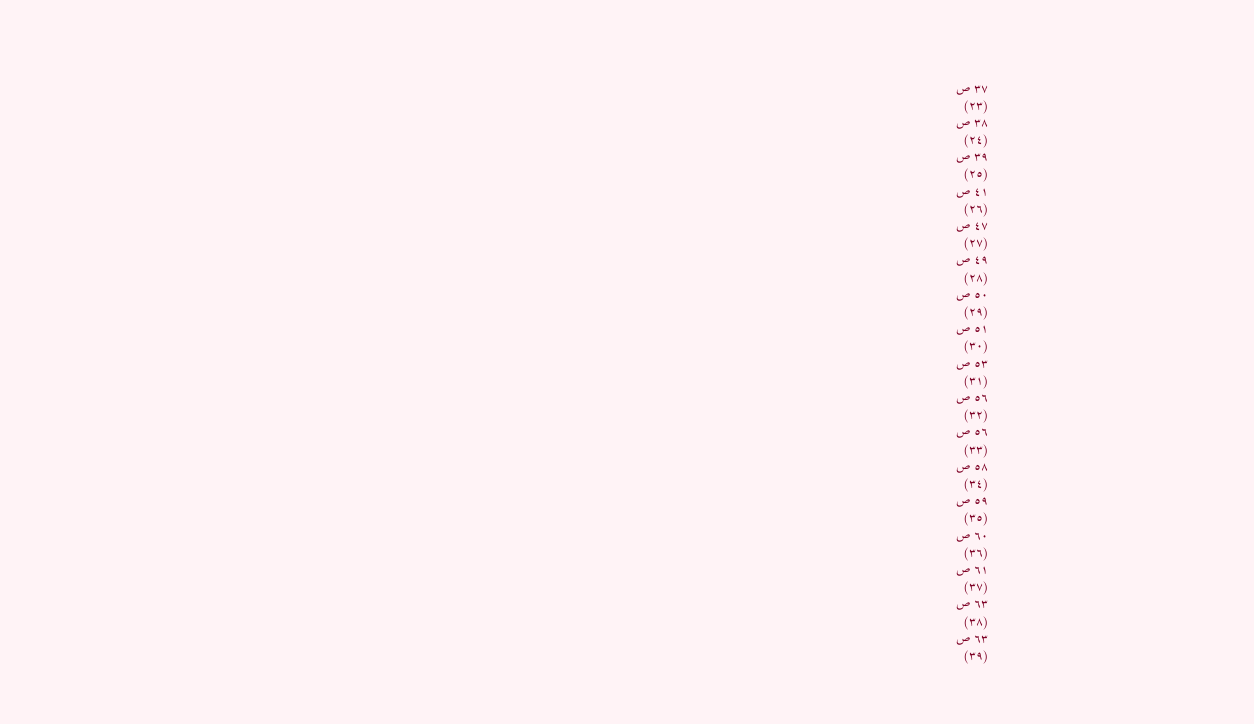٣٧ ص
(٢٣)
٣٨ ص
(٢٤)
٣٩ ص
(٢٥)
٤١ ص
(٢٦)
٤٧ ص
(٢٧)
٤٩ ص
(٢٨)
٥٠ ص
(٢٩)
٥١ ص
(٣٠)
٥٣ ص
(٣١)
٥٦ ص
(٣٢)
٥٦ ص
(٣٣)
٥٨ ص
(٣٤)
٥٩ ص
(٣٥)
٦٠ ص
(٣٦)
٦١ ص
(٣٧)
٦٣ ص
(٣٨)
٦٣ ص
(٣٩)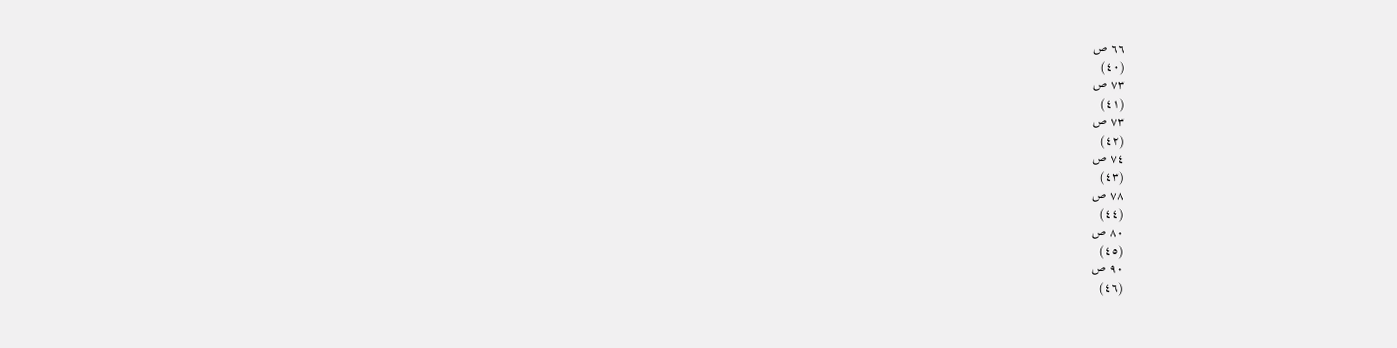٦٦ ص
(٤٠)
٧٣ ص
(٤١)
٧٣ ص
(٤٢)
٧٤ ص
(٤٣)
٧٨ ص
(٤٤)
٨٠ ص
(٤٥)
٩٠ ص
(٤٦)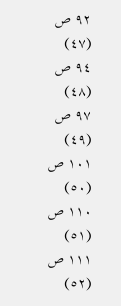٩٢ ص
(٤٧)
٩٤ ص
(٤٨)
٩٧ ص
(٤٩)
١٠١ ص
(٥٠)
١١٠ ص
(٥١)
١١١ ص
(٥٢)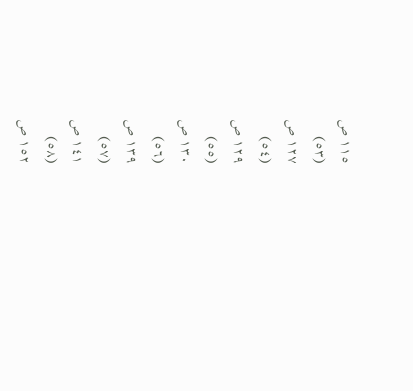١١٥ ص
(٥٣)
١٢٧ ص
(٥٤)
١٢٩ ص
(٥٥)
١٣٠ ص
(٥٦)
١٣٩ ص
(٥٧)
١٤١ ص
(٥٨)
١٥٢ ص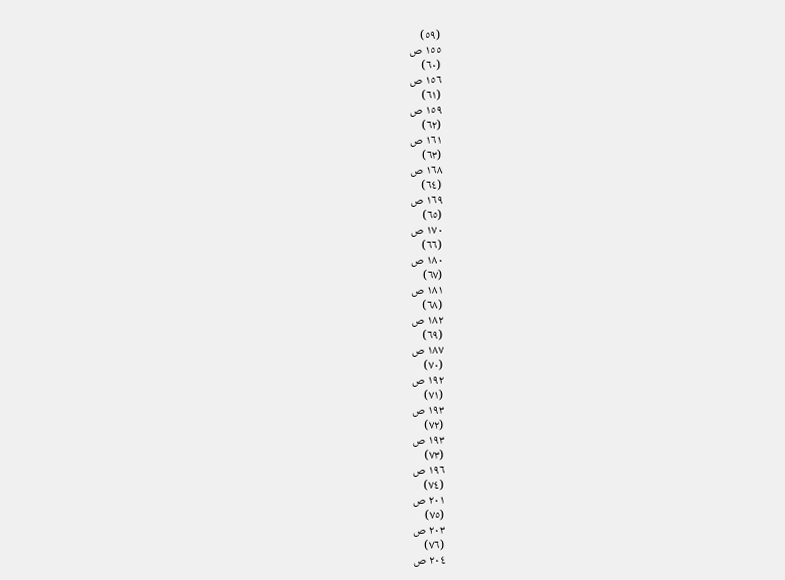(٥٩)
١٥٥ ص
(٦٠)
١٥٦ ص
(٦١)
١٥٩ ص
(٦٢)
١٦١ ص
(٦٣)
١٦٨ ص
(٦٤)
١٦٩ ص
(٦٥)
١٧٠ ص
(٦٦)
١٨٠ ص
(٦٧)
١٨١ ص
(٦٨)
١٨٢ ص
(٦٩)
١٨٧ ص
(٧٠)
١٩٢ ص
(٧١)
١٩٣ ص
(٧٢)
١٩٣ ص
(٧٣)
١٩٦ ص
(٧٤)
٢٠١ ص
(٧٥)
٢٠٣ ص
(٧٦)
٢٠٤ ص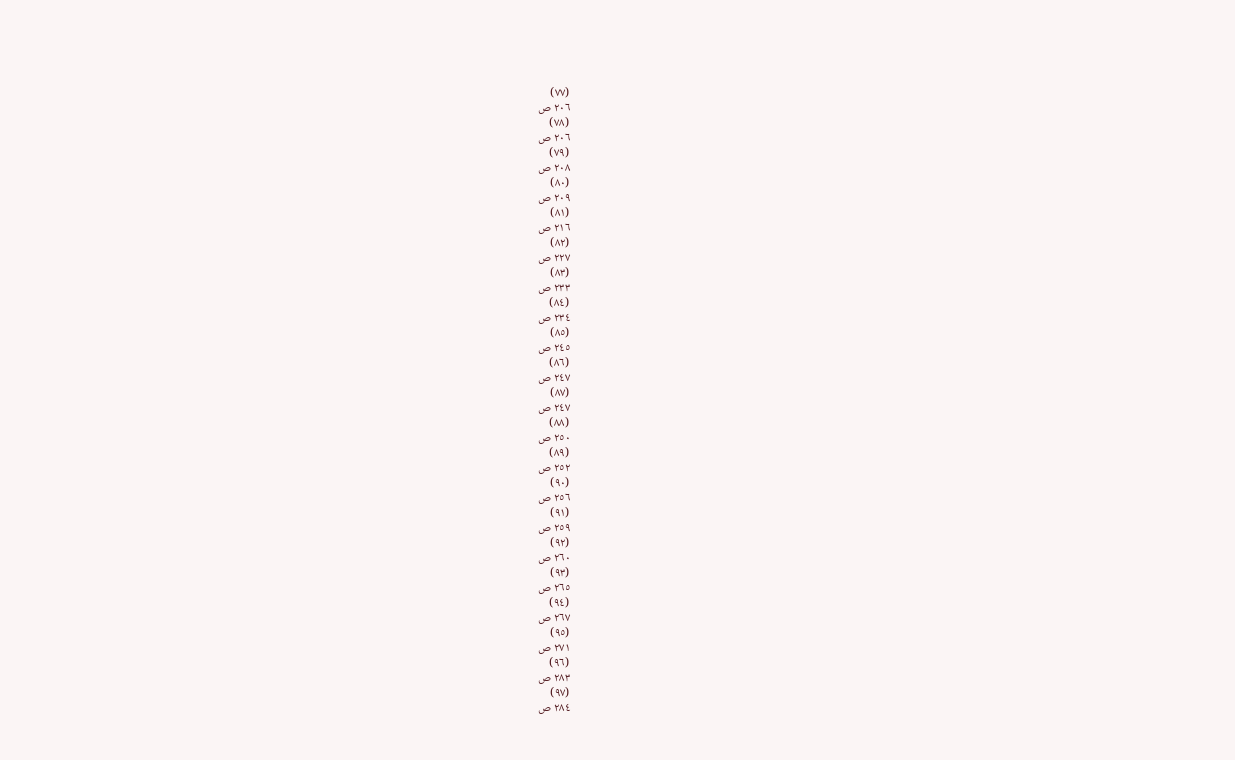(٧٧)
٢٠٦ ص
(٧٨)
٢٠٦ ص
(٧٩)
٢٠٨ ص
(٨٠)
٢٠٩ ص
(٨١)
٢١٦ ص
(٨٢)
٢٢٧ ص
(٨٣)
٢٣٣ ص
(٨٤)
٢٣٤ ص
(٨٥)
٢٤٥ ص
(٨٦)
٢٤٧ ص
(٨٧)
٢٤٧ ص
(٨٨)
٢٥٠ ص
(٨٩)
٢٥٢ ص
(٩٠)
٢٥٦ ص
(٩١)
٢٥٩ ص
(٩٢)
٢٦٠ ص
(٩٣)
٢٦٥ ص
(٩٤)
٢٦٧ ص
(٩٥)
٢٧١ ص
(٩٦)
٢٨٣ ص
(٩٧)
٢٨٤ ص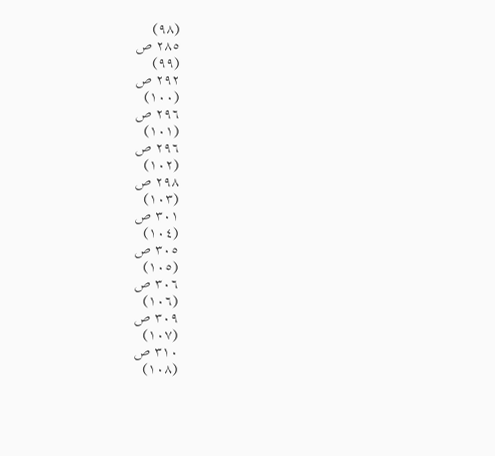(٩٨)
٢٨٥ ص
(٩٩)
٢٩٢ ص
(١٠٠)
٢٩٦ ص
(١٠١)
٢٩٦ ص
(١٠٢)
٢٩٨ ص
(١٠٣)
٣٠١ ص
(١٠٤)
٣٠٥ ص
(١٠٥)
٣٠٦ ص
(١٠٦)
٣٠٩ ص
(١٠٧)
٣١٠ ص
(١٠٨)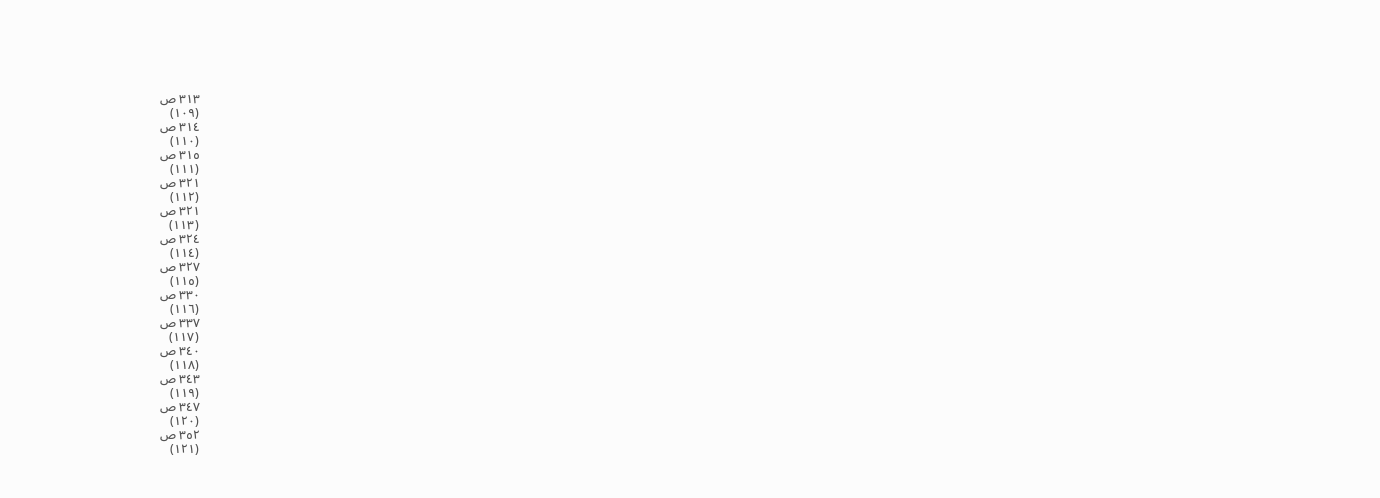٣١٣ ص
(١٠٩)
٣١٤ ص
(١١٠)
٣١٥ ص
(١١١)
٣٢١ ص
(١١٢)
٣٢١ ص
(١١٣)
٣٢٤ ص
(١١٤)
٣٢٧ ص
(١١٥)
٣٣٠ ص
(١١٦)
٣٣٧ ص
(١١٧)
٣٤٠ ص
(١١٨)
٣٤٣ ص
(١١٩)
٣٤٧ ص
(١٢٠)
٣٥٢ ص
(١٢١)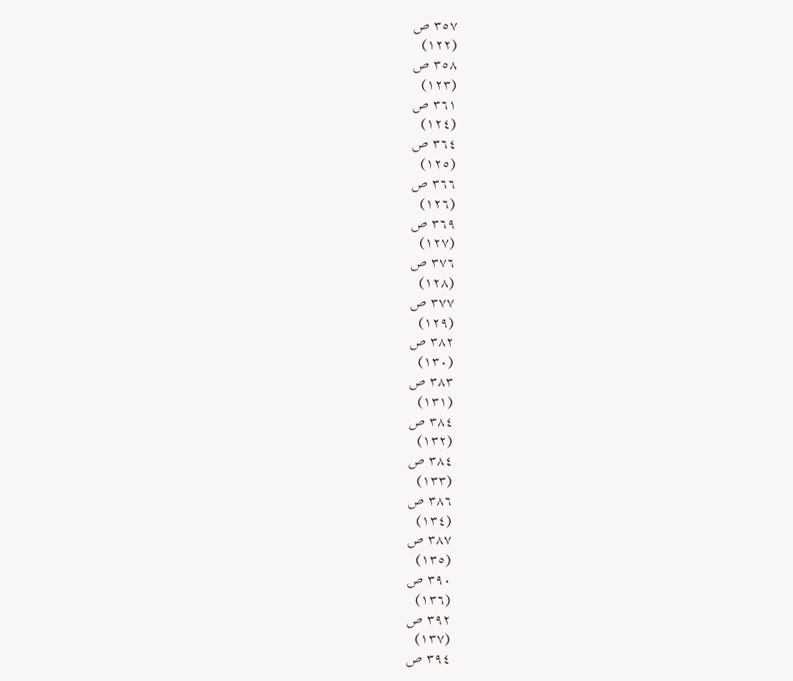٣٥٧ ص
(١٢٢)
٣٥٨ ص
(١٢٣)
٣٦١ ص
(١٢٤)
٣٦٤ ص
(١٢٥)
٣٦٦ ص
(١٢٦)
٣٦٩ ص
(١٢٧)
٣٧٦ ص
(١٢٨)
٣٧٧ ص
(١٢٩)
٣٨٢ ص
(١٣٠)
٣٨٣ ص
(١٣١)
٣٨٤ ص
(١٣٢)
٣٨٤ ص
(١٣٣)
٣٨٦ ص
(١٣٤)
٣٨٧ ص
(١٣٥)
٣٩٠ ص
(١٣٦)
٣٩٢ ص
(١٣٧)
٣٩٤ ص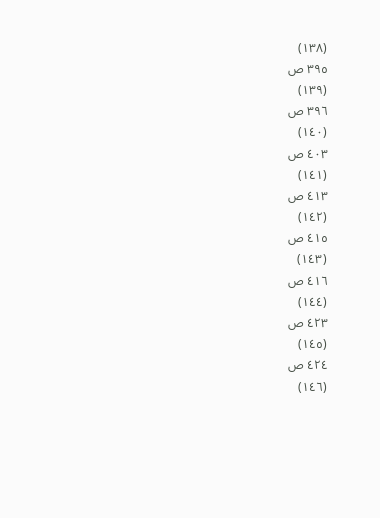(١٣٨)
٣٩٥ ص
(١٣٩)
٣٩٦ ص
(١٤٠)
٤٠٣ ص
(١٤١)
٤١٣ ص
(١٤٢)
٤١٥ ص
(١٤٣)
٤١٦ ص
(١٤٤)
٤٢٣ ص
(١٤٥)
٤٢٤ ص
(١٤٦)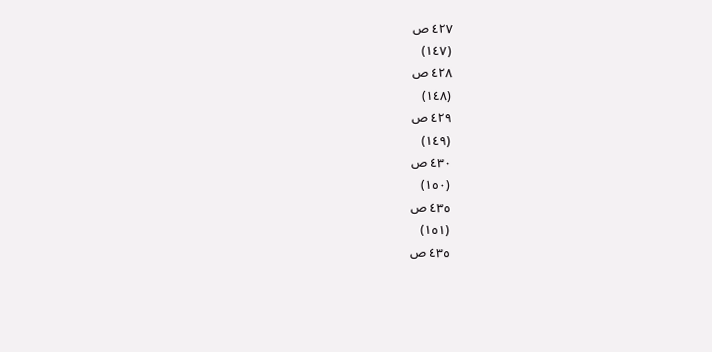٤٢٧ ص
(١٤٧)
٤٢٨ ص
(١٤٨)
٤٢٩ ص
(١٤٩)
٤٣٠ ص
(١٥٠)
٤٣٥ ص
(١٥١)
٤٣٥ ص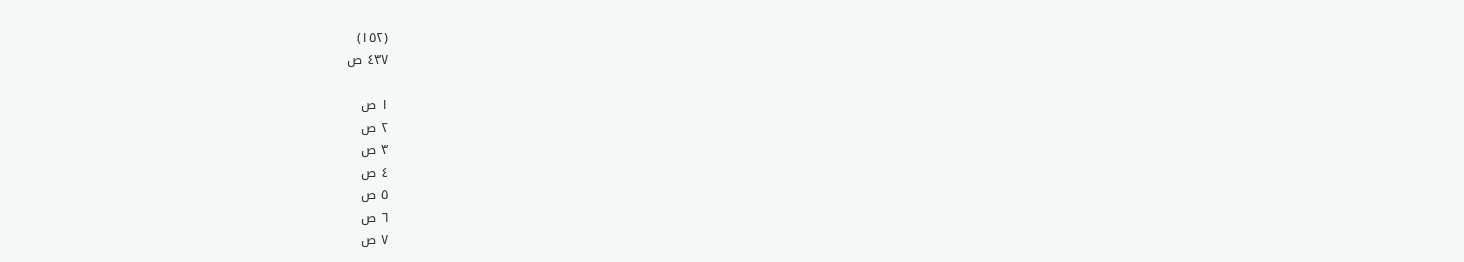(١٥٢)
٤٣٧ ص

١ ص
٢ ص
٣ ص
٤ ص
٥ ص
٦ ص
٧ ص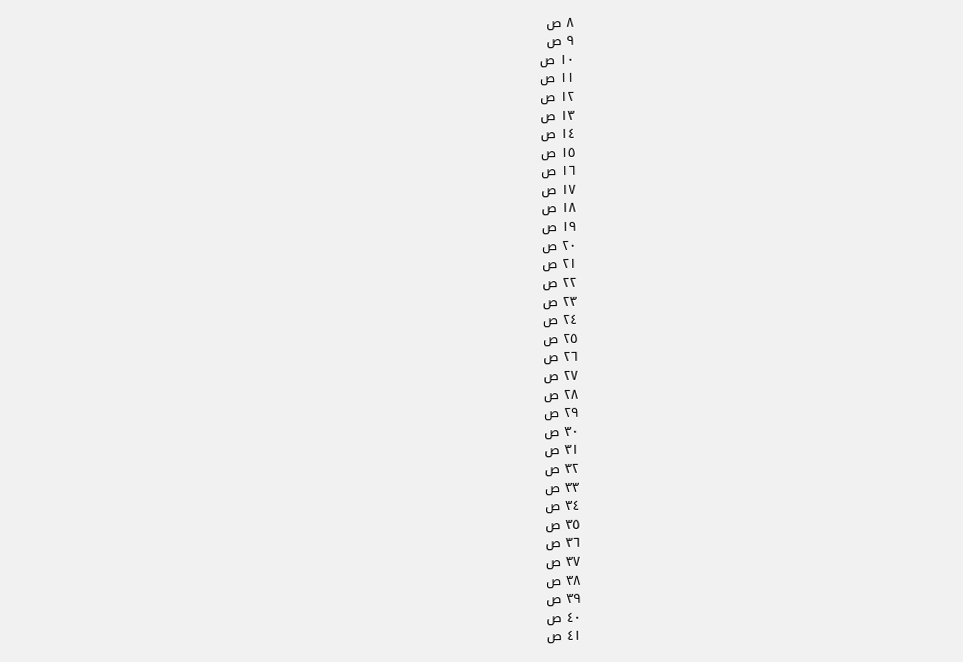٨ ص
٩ ص
١٠ ص
١١ ص
١٢ ص
١٣ ص
١٤ ص
١٥ ص
١٦ ص
١٧ ص
١٨ ص
١٩ ص
٢٠ ص
٢١ ص
٢٢ ص
٢٣ ص
٢٤ ص
٢٥ ص
٢٦ ص
٢٧ ص
٢٨ ص
٢٩ ص
٣٠ ص
٣١ ص
٣٢ ص
٣٣ ص
٣٤ ص
٣٥ ص
٣٦ ص
٣٧ ص
٣٨ ص
٣٩ ص
٤٠ ص
٤١ ص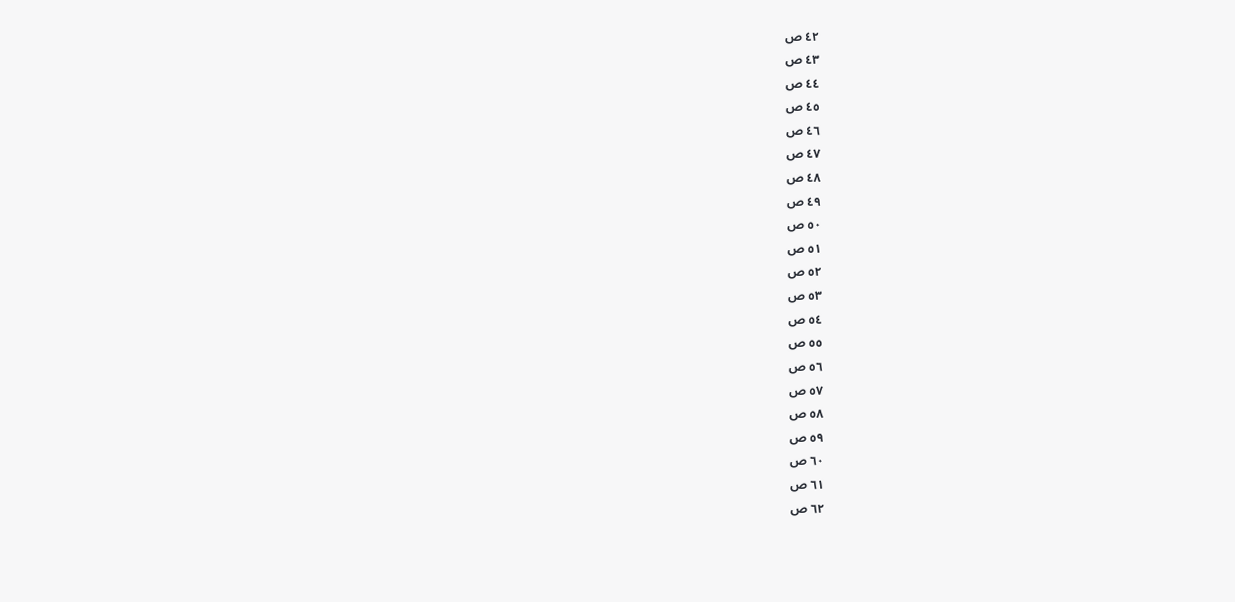٤٢ ص
٤٣ ص
٤٤ ص
٤٥ ص
٤٦ ص
٤٧ ص
٤٨ ص
٤٩ ص
٥٠ ص
٥١ ص
٥٢ ص
٥٣ ص
٥٤ ص
٥٥ ص
٥٦ ص
٥٧ ص
٥٨ ص
٥٩ ص
٦٠ ص
٦١ ص
٦٢ ص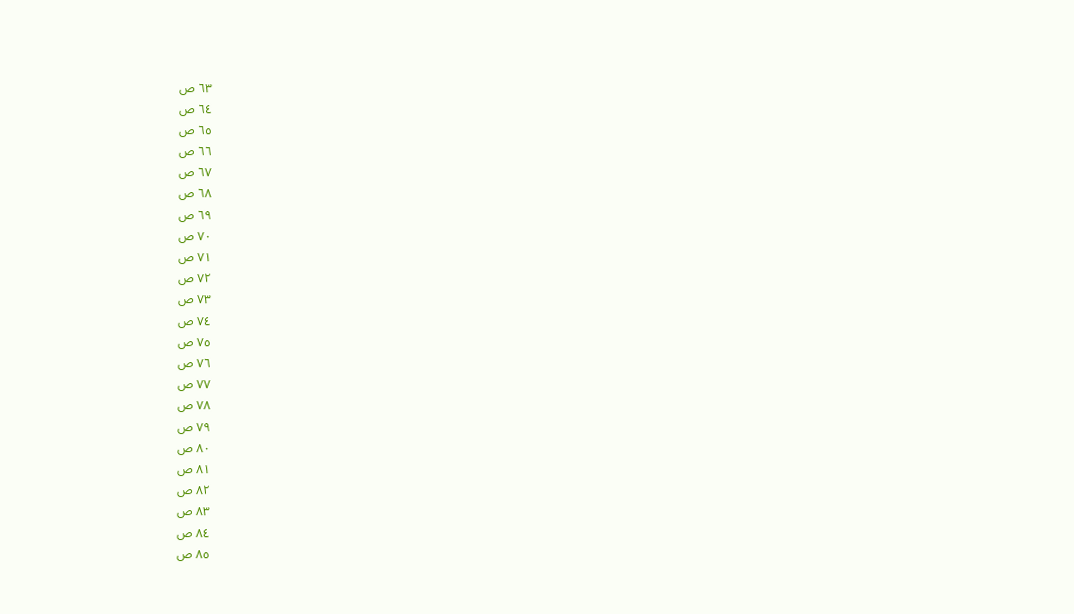٦٣ ص
٦٤ ص
٦٥ ص
٦٦ ص
٦٧ ص
٦٨ ص
٦٩ ص
٧٠ ص
٧١ ص
٧٢ ص
٧٣ ص
٧٤ ص
٧٥ ص
٧٦ ص
٧٧ ص
٧٨ ص
٧٩ ص
٨٠ ص
٨١ ص
٨٢ ص
٨٣ ص
٨٤ ص
٨٥ ص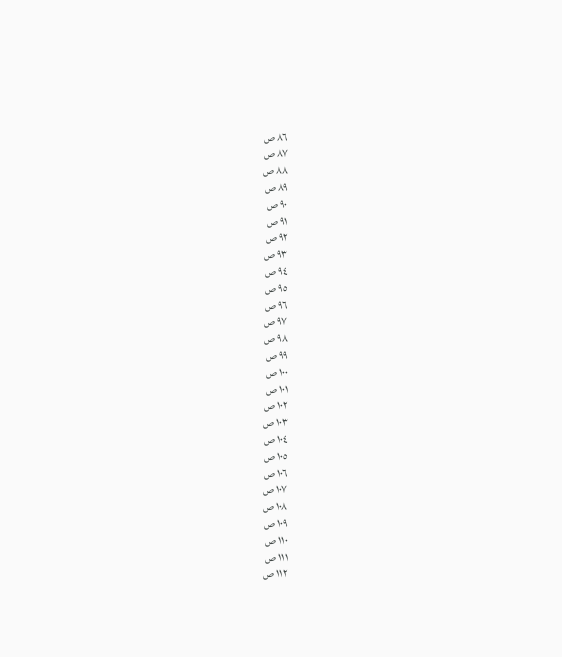٨٦ ص
٨٧ ص
٨٨ ص
٨٩ ص
٩٠ ص
٩١ ص
٩٢ ص
٩٣ ص
٩٤ ص
٩٥ ص
٩٦ ص
٩٧ ص
٩٨ ص
٩٩ ص
١٠٠ ص
١٠١ ص
١٠٢ ص
١٠٣ ص
١٠٤ ص
١٠٥ ص
١٠٦ ص
١٠٧ ص
١٠٨ ص
١٠٩ ص
١١٠ ص
١١١ ص
١١٢ ص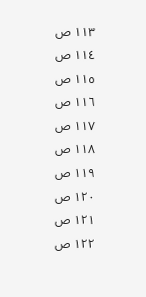١١٣ ص
١١٤ ص
١١٥ ص
١١٦ ص
١١٧ ص
١١٨ ص
١١٩ ص
١٢٠ ص
١٢١ ص
١٢٢ ص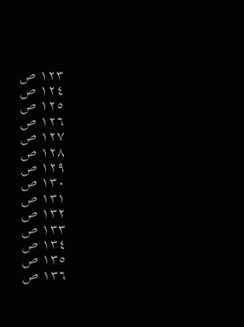١٢٣ ص
١٢٤ ص
١٢٥ ص
١٢٦ ص
١٢٧ ص
١٢٨ ص
١٢٩ ص
١٣٠ ص
١٣١ ص
١٣٢ ص
١٣٣ ص
١٣٤ ص
١٣٥ ص
١٣٦ ص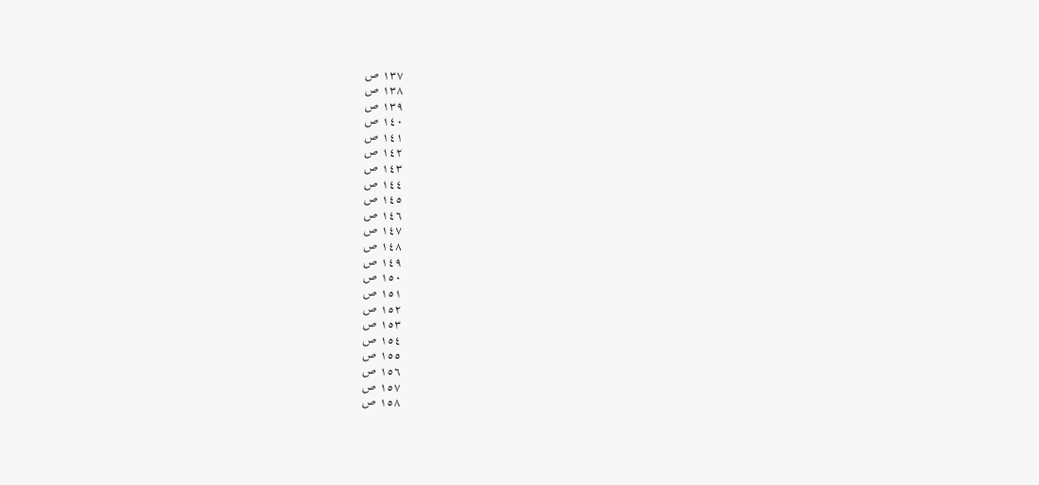١٣٧ ص
١٣٨ ص
١٣٩ ص
١٤٠ ص
١٤١ ص
١٤٢ ص
١٤٣ ص
١٤٤ ص
١٤٥ ص
١٤٦ ص
١٤٧ ص
١٤٨ ص
١٤٩ ص
١٥٠ ص
١٥١ ص
١٥٢ ص
١٥٣ ص
١٥٤ ص
١٥٥ ص
١٥٦ ص
١٥٧ ص
١٥٨ ص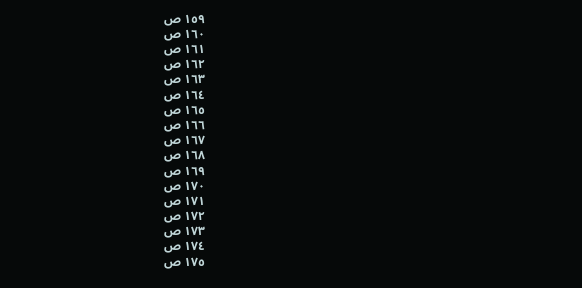١٥٩ ص
١٦٠ ص
١٦١ ص
١٦٢ ص
١٦٣ ص
١٦٤ ص
١٦٥ ص
١٦٦ ص
١٦٧ ص
١٦٨ ص
١٦٩ ص
١٧٠ ص
١٧١ ص
١٧٢ ص
١٧٣ ص
١٧٤ ص
١٧٥ ص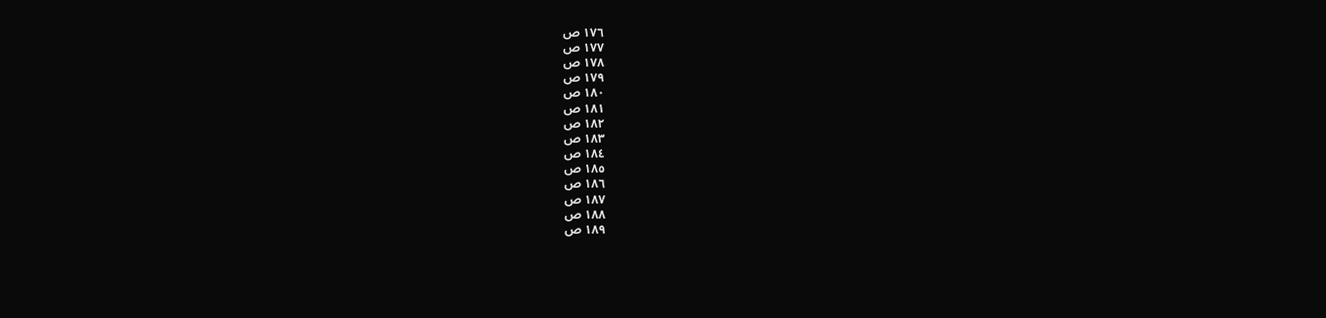١٧٦ ص
١٧٧ ص
١٧٨ ص
١٧٩ ص
١٨٠ ص
١٨١ ص
١٨٢ ص
١٨٣ ص
١٨٤ ص
١٨٥ ص
١٨٦ ص
١٨٧ ص
١٨٨ ص
١٨٩ ص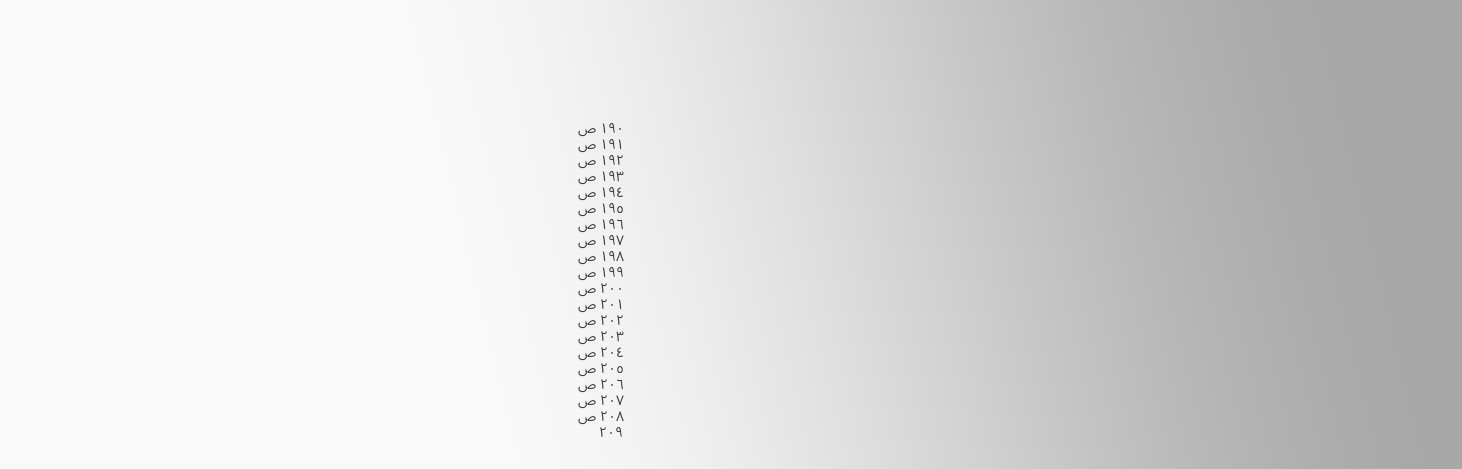١٩٠ ص
١٩١ ص
١٩٢ ص
١٩٣ ص
١٩٤ ص
١٩٥ ص
١٩٦ ص
١٩٧ ص
١٩٨ ص
١٩٩ ص
٢٠٠ ص
٢٠١ ص
٢٠٢ ص
٢٠٣ ص
٢٠٤ ص
٢٠٥ ص
٢٠٦ ص
٢٠٧ ص
٢٠٨ ص
٢٠٩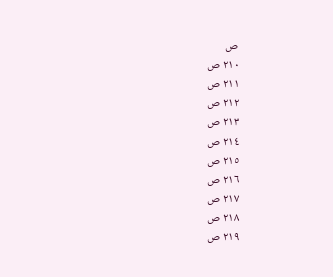ص
٢١٠ ص
٢١١ ص
٢١٢ ص
٢١٣ ص
٢١٤ ص
٢١٥ ص
٢١٦ ص
٢١٧ ص
٢١٨ ص
٢١٩ ص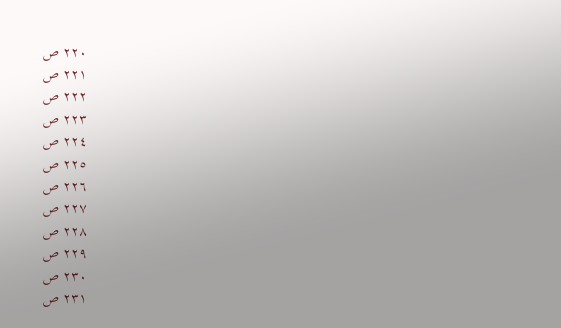٢٢٠ ص
٢٢١ ص
٢٢٢ ص
٢٢٣ ص
٢٢٤ ص
٢٢٥ ص
٢٢٦ ص
٢٢٧ ص
٢٢٨ ص
٢٢٩ ص
٢٣٠ ص
٢٣١ ص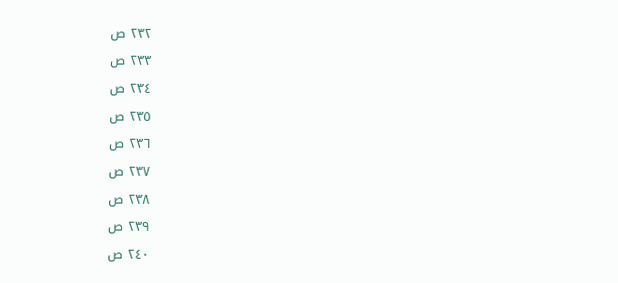٢٣٢ ص
٢٣٣ ص
٢٣٤ ص
٢٣٥ ص
٢٣٦ ص
٢٣٧ ص
٢٣٨ ص
٢٣٩ ص
٢٤٠ ص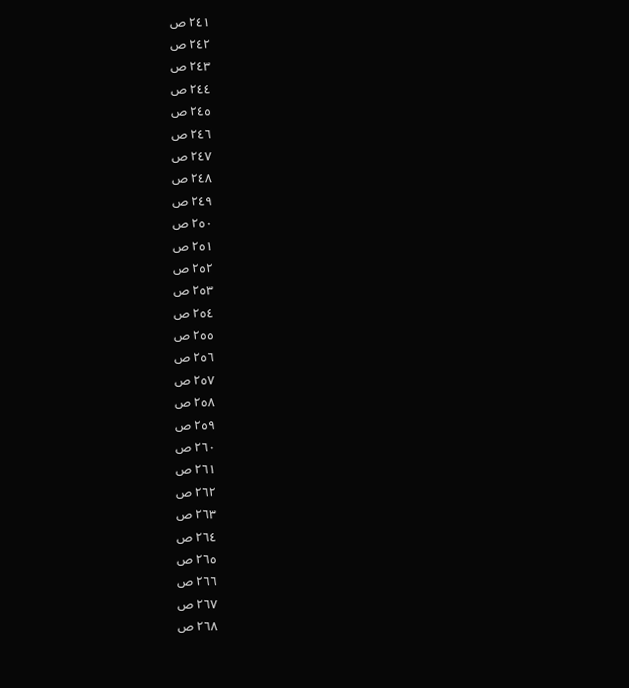٢٤١ ص
٢٤٢ ص
٢٤٣ ص
٢٤٤ ص
٢٤٥ ص
٢٤٦ ص
٢٤٧ ص
٢٤٨ ص
٢٤٩ ص
٢٥٠ ص
٢٥١ ص
٢٥٢ ص
٢٥٣ ص
٢٥٤ ص
٢٥٥ ص
٢٥٦ ص
٢٥٧ ص
٢٥٨ ص
٢٥٩ ص
٢٦٠ ص
٢٦١ ص
٢٦٢ ص
٢٦٣ ص
٢٦٤ ص
٢٦٥ ص
٢٦٦ ص
٢٦٧ ص
٢٦٨ ص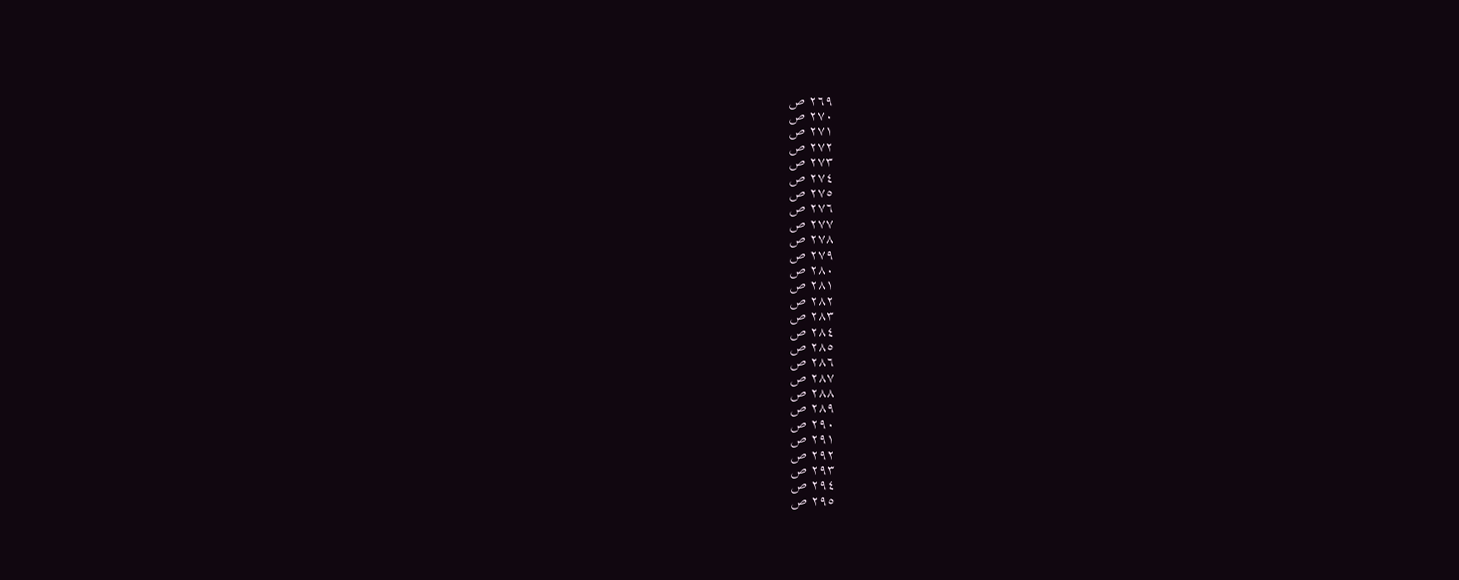٢٦٩ ص
٢٧٠ ص
٢٧١ ص
٢٧٢ ص
٢٧٣ ص
٢٧٤ ص
٢٧٥ ص
٢٧٦ ص
٢٧٧ ص
٢٧٨ ص
٢٧٩ ص
٢٨٠ ص
٢٨١ ص
٢٨٢ ص
٢٨٣ ص
٢٨٤ ص
٢٨٥ ص
٢٨٦ ص
٢٨٧ ص
٢٨٨ ص
٢٨٩ ص
٢٩٠ ص
٢٩١ ص
٢٩٢ ص
٢٩٣ ص
٢٩٤ ص
٢٩٥ ص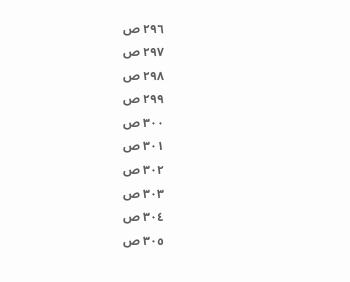٢٩٦ ص
٢٩٧ ص
٢٩٨ ص
٢٩٩ ص
٣٠٠ ص
٣٠١ ص
٣٠٢ ص
٣٠٣ ص
٣٠٤ ص
٣٠٥ ص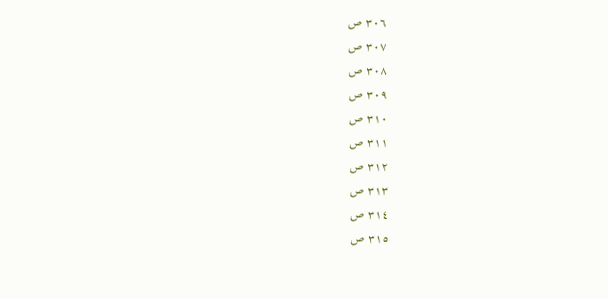٣٠٦ ص
٣٠٧ ص
٣٠٨ ص
٣٠٩ ص
٣١٠ ص
٣١١ ص
٣١٢ ص
٣١٣ ص
٣١٤ ص
٣١٥ ص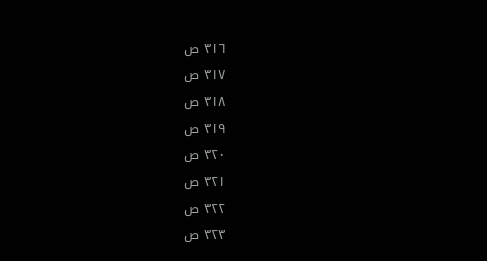٣١٦ ص
٣١٧ ص
٣١٨ ص
٣١٩ ص
٣٢٠ ص
٣٢١ ص
٣٢٢ ص
٣٢٣ ص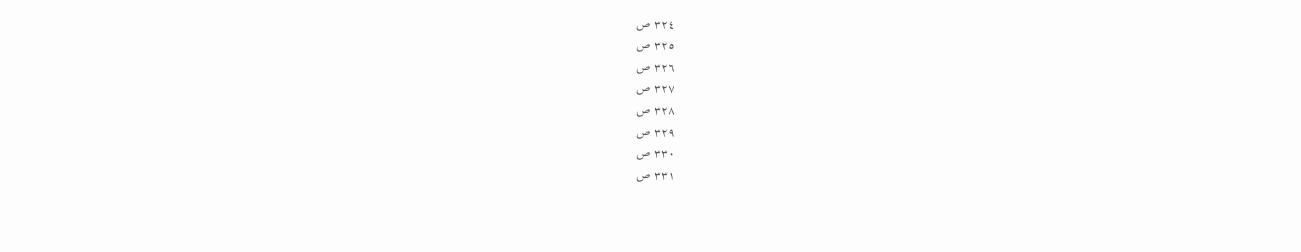٣٢٤ ص
٣٢٥ ص
٣٢٦ ص
٣٢٧ ص
٣٢٨ ص
٣٢٩ ص
٣٣٠ ص
٣٣١ ص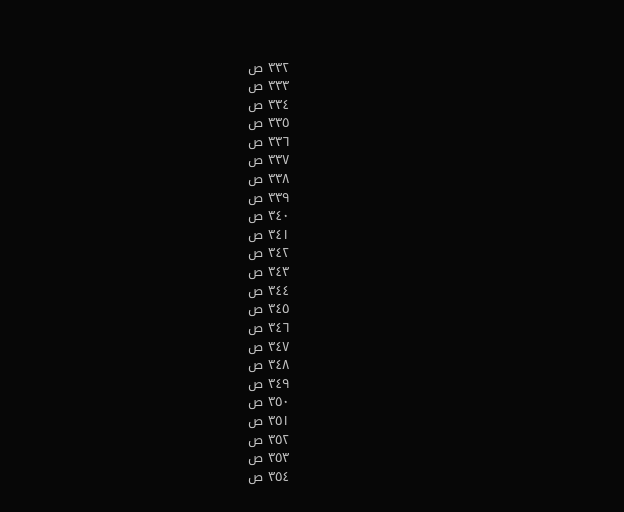٣٣٢ ص
٣٣٣ ص
٣٣٤ ص
٣٣٥ ص
٣٣٦ ص
٣٣٧ ص
٣٣٨ ص
٣٣٩ ص
٣٤٠ ص
٣٤١ ص
٣٤٢ ص
٣٤٣ ص
٣٤٤ ص
٣٤٥ ص
٣٤٦ ص
٣٤٧ ص
٣٤٨ ص
٣٤٩ ص
٣٥٠ ص
٣٥١ ص
٣٥٢ ص
٣٥٣ ص
٣٥٤ ص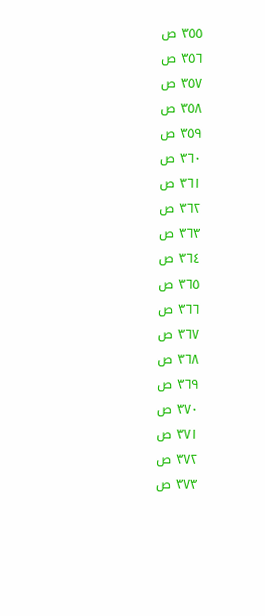٣٥٥ ص
٣٥٦ ص
٣٥٧ ص
٣٥٨ ص
٣٥٩ ص
٣٦٠ ص
٣٦١ ص
٣٦٢ ص
٣٦٣ ص
٣٦٤ ص
٣٦٥ ص
٣٦٦ ص
٣٦٧ ص
٣٦٨ ص
٣٦٩ ص
٣٧٠ ص
٣٧١ ص
٣٧٢ ص
٣٧٣ ص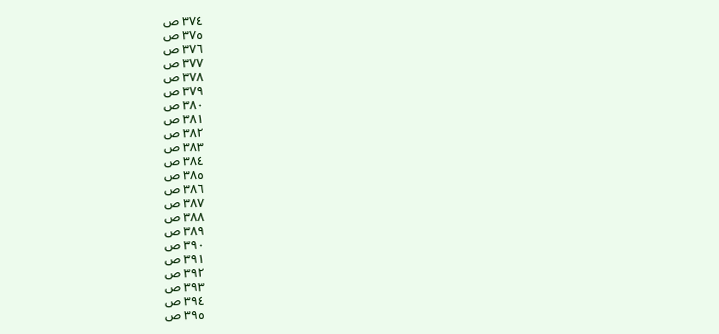٣٧٤ ص
٣٧٥ ص
٣٧٦ ص
٣٧٧ ص
٣٧٨ ص
٣٧٩ ص
٣٨٠ ص
٣٨١ ص
٣٨٢ ص
٣٨٣ ص
٣٨٤ ص
٣٨٥ ص
٣٨٦ ص
٣٨٧ ص
٣٨٨ ص
٣٨٩ ص
٣٩٠ ص
٣٩١ ص
٣٩٢ ص
٣٩٣ ص
٣٩٤ ص
٣٩٥ ص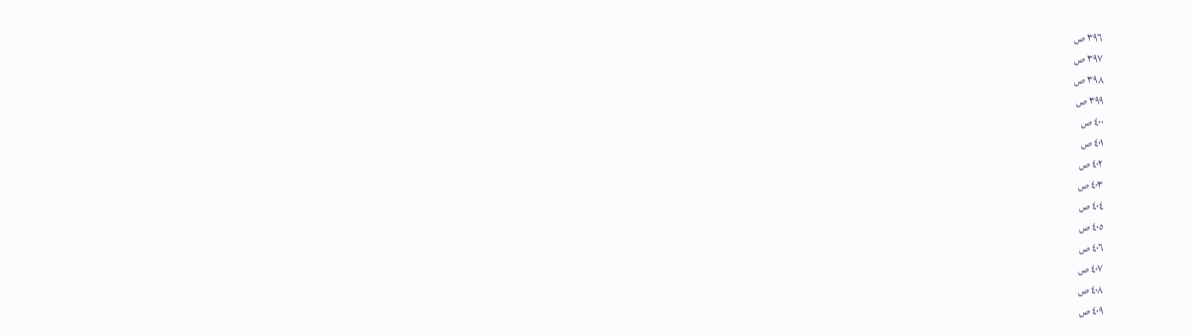٣٩٦ ص
٣٩٧ ص
٣٩٨ ص
٣٩٩ ص
٤٠٠ ص
٤٠١ ص
٤٠٢ ص
٤٠٣ ص
٤٠٤ ص
٤٠٥ ص
٤٠٦ ص
٤٠٧ ص
٤٠٨ ص
٤٠٩ ص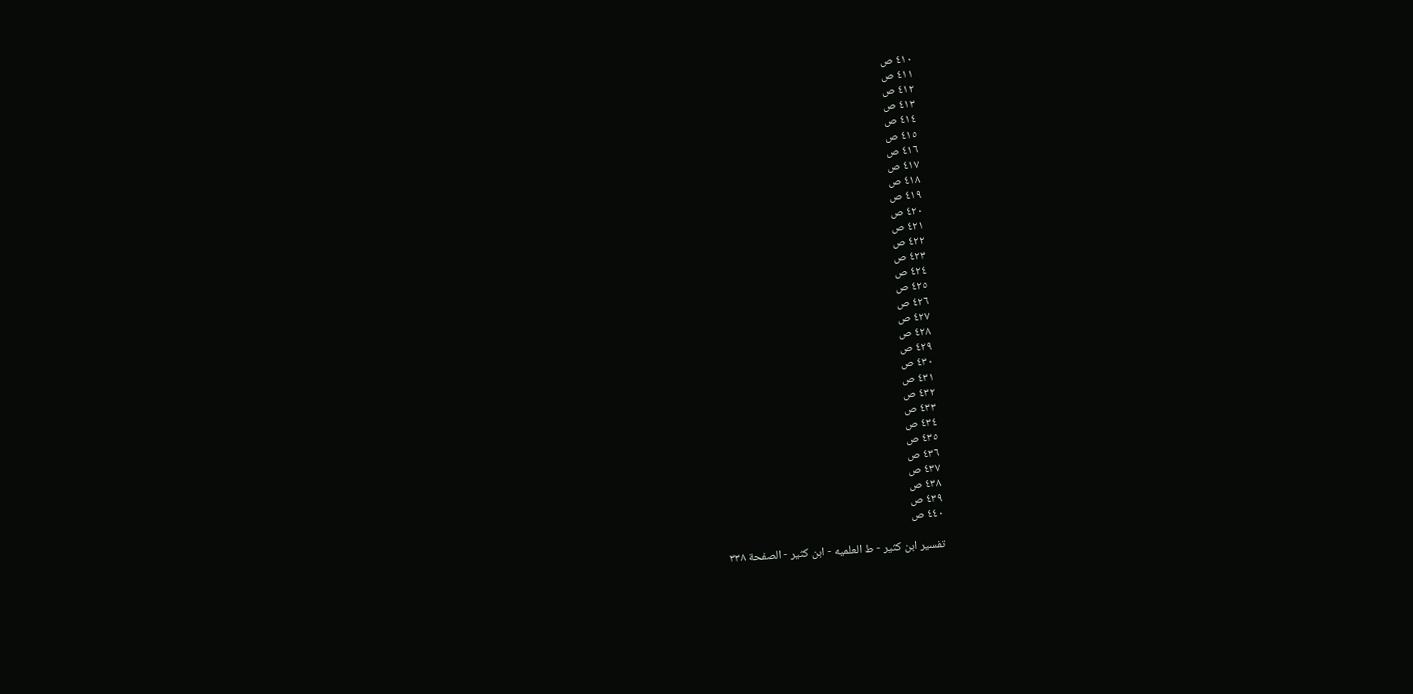٤١٠ ص
٤١١ ص
٤١٢ ص
٤١٣ ص
٤١٤ ص
٤١٥ ص
٤١٦ ص
٤١٧ ص
٤١٨ ص
٤١٩ ص
٤٢٠ ص
٤٢١ ص
٤٢٢ ص
٤٢٣ ص
٤٢٤ ص
٤٢٥ ص
٤٢٦ ص
٤٢٧ ص
٤٢٨ ص
٤٢٩ ص
٤٣٠ ص
٤٣١ ص
٤٣٢ ص
٤٣٣ ص
٤٣٤ ص
٤٣٥ ص
٤٣٦ ص
٤٣٧ ص
٤٣٨ ص
٤٣٩ ص
٤٤٠ ص

تفسير ابن كثير - ط العلميه - ابن كثير - الصفحة ٣٣٨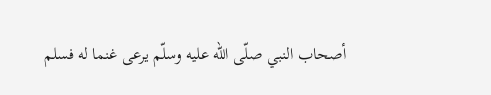أصحاب النبي صلّى الله عليه وسلّم يرعى غنما له فسلم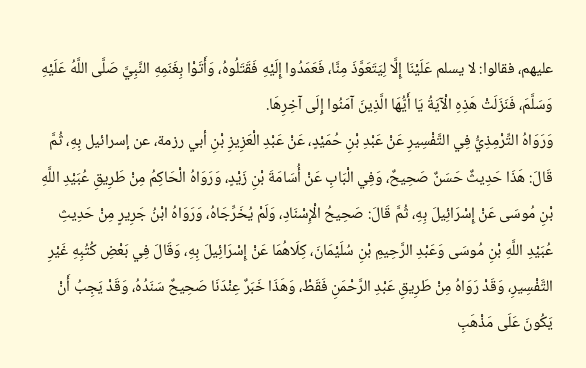عليهم، فقالوا: لا يسلم عَلَيْنَا إِلَّا لِيَتَعَوَّذَ مِنَّا، فَعَمَدُوا إِلَيْهِ فَقَتَلُوهُ، وَأَتَوْا بِغَنَمِهِ النَّبِيَّ صَلَّى اللَّهُ عَلَيْهِ وَسَلَّمَ، فَنَزَلَتْ هَذِهِ الْآيَةُ يَا أَيُّهَا الَّذِينَ آمَنُوا إِلَى آخِرِهَا.
وَرَوَاهُ التِّرْمِذِيُّ فِي التَّفْسِيرِ عَنْ عَبْدِ بْنِ حُمَيْدٍ، عَنْ عَبْدِ الْعَزِيزِ بْنِ أبي رزمة، عن إسرائيل بِهِ، ثُمَّ قَالَ: هَذَا حَدِيثٌ حَسَنٌ صَحِيحٌ، وَفِي الْبَابِ عَنْ أُسَامَةَ بْنِ زَيْدٍ، وَرَوَاهُ الْحَاكِمُ مِنْ طَرِيقِ عُبَيْدِ اللَّهِ بْنِ مُوسَى عَنْ إِسْرَائِيلَ بِهِ، ثُمَّ قَالَ: صَحِيحُ الْإِسْنَادِ، وَلَمْ يُخَرِّجَاهُ، وَرَوَاهُ ابْنُ جَرِيرٍ مِنْ حَدِيثِ عُبَيْدِ اللَّهِ بْنِ مُوسَى وَعَبْدِ الرَّحِيمِ بْنِ سُلَيْمَانَ، كِلَاهُمَا عَنْ إِسْرَائِيلَ بِهِ، وَقَالَ فِي بَعْضِ كُتُبِهِ غَيْرِ التَّفْسِيرِ، وَقَدْ رَوَاهُ مِنْ طَرِيقِ عَبْدِ الرَّحْمَنِ فَقَطْ، وَهَذَا خَبَرٌ عِنْدَنَا صَحِيحٌ سَنَدُهُ، وَقَدْ يَجِبُ أَنْ يَكُونَ عَلَى مَذْهَبِ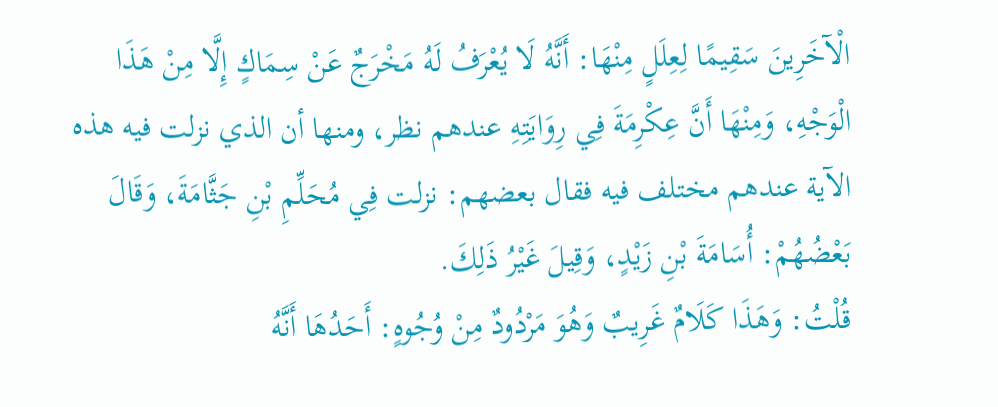الْآخَرِينَ سَقِيمًا لِعِلَلٍ مِنْهَا: أَنَّهُ لَا يُعْرَفُ لَهُ مَخْرَجٌ عَنْ سِمَاكٍ إِلَّا مِنْ هَذَا الْوَجْهِ، وَمِنْهَا أَنَّ عِكْرِمَةَ فِي رِوَايَتِهِ عندهم نظر، ومنها أن الذي نزلت فيه هذه الآية عندهم مختلف فيه فقال بعضهم: نزلت فِي مُحَلِّمِ بْنِ جَثَّامَةَ، وَقَالَ بَعْضُهُمْ: أُسَامَةَ بْنِ زَيْدٍ، وَقِيلَ غَيْرُ ذَلِكَ.
قُلْتُ: وَهَذَا كَلَامٌ غَرِيبٌ وَهُوَ مَرْدُودٌ مِنْ وُجُوهٍ: أَحَدُهَا أَنَّهُ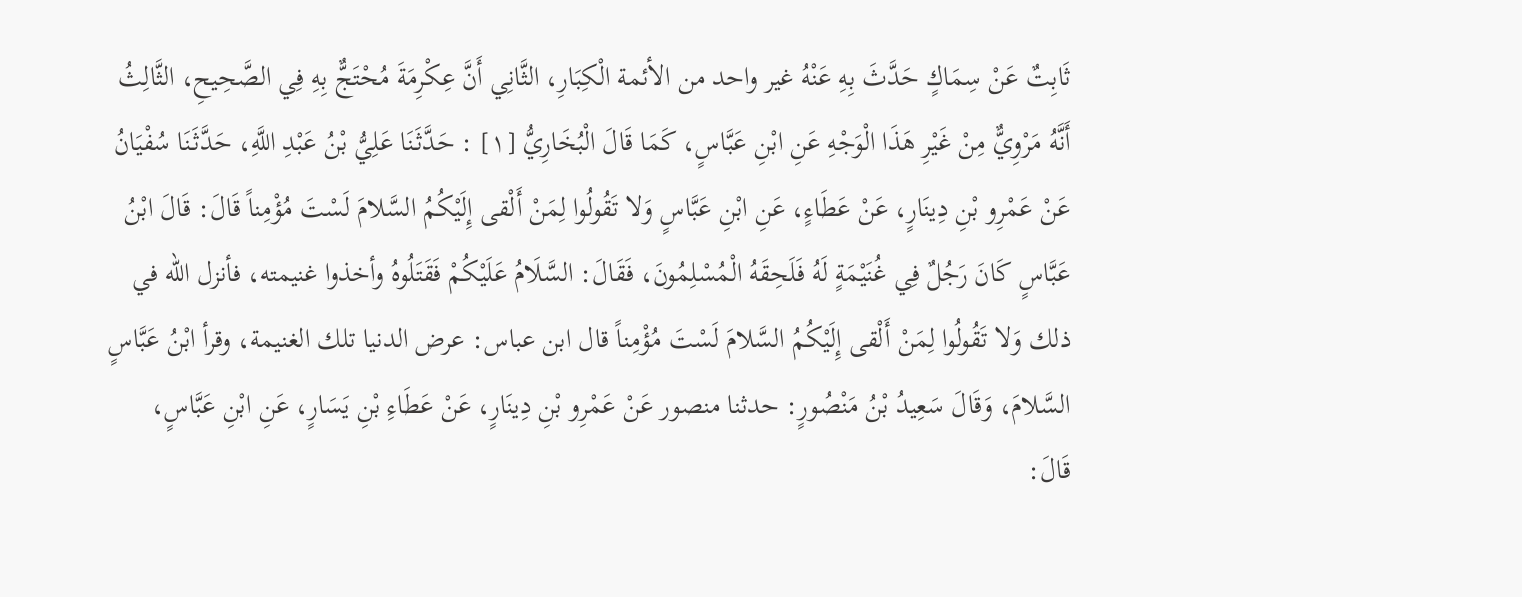ثَابِتٌ عَنْ سِمَاكٍ حَدَّثَ بِهِ عَنْهُ غير واحد من الأئمة الْكِبَارِ، الثَّانِي أَنَّ عِكْرِمَةَ مُحْتَجٌّ بِهِ فِي الصَّحِيحِ، الثَّالِثُ أَنَّهُ مَرْوِيٌّ مِنْ غَيْرِ هَذَا الْوَجْهِ عَنِ ابْنِ عَبَّاسٍ، كَمَا قَالَ الْبُخَارِيُّ [١] : حَدَّثَنَا عَلِيُّ بْنُ عَبْدِ اللَّهِ، حَدَّثَنَا سُفْيَانُ عَنْ عَمْرِو بْنِ دِينَارٍ، عَنْ عَطَاءٍ، عَنِ ابْنِ عَبَّاسٍ وَلا تَقُولُوا لِمَنْ أَلْقى إِلَيْكُمُ السَّلامَ لَسْتَ مُؤْمِناً قَالَ: قَالَ ابْنُ عَبَّاسٍ كَانَ رَجُلٌ فِي غُنَيْمَةٍ لَهُ فَلَحِقَهُ الْمُسْلِمُونَ، فَقَالَ: السَّلَامُ عَلَيْكُمْ فَقَتَلُوهُ وأخذوا غنيمته، فأنزل الله في ذلك وَلا تَقُولُوا لِمَنْ أَلْقى إِلَيْكُمُ السَّلامَ لَسْتَ مُؤْمِناً قال ابن عباس: عرض الدنيا تلك الغنيمة، وقرأ ابْنُ عَبَّاسٍ السَّلامَ، وَقَالَ سَعِيدُ بْنُ مَنْصُورٍ: حدثنا منصور عَنْ عَمْرِو بْنِ دِينَارٍ، عَنْ عَطَاءِ بْنِ يَسَارٍ، عَنِ ابْنِ عَبَّاسٍ، قَالَ: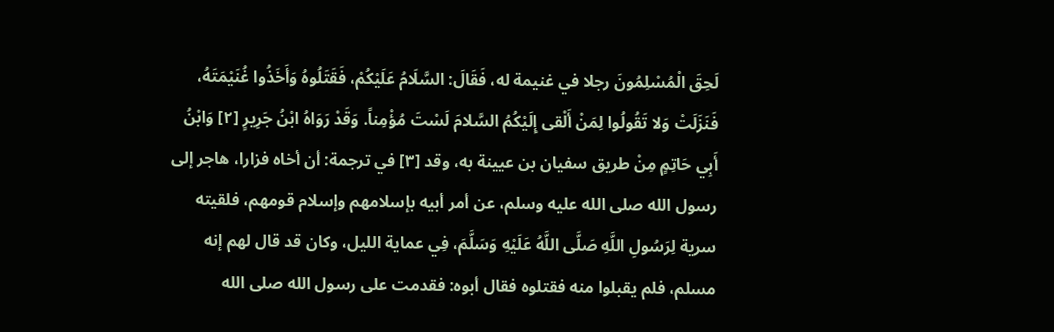لَحِقَ الْمُسْلِمُونَ رجلا في غنيمة له، فَقَالَ: السَّلَامُ عَلَيْكُمْ، فَقَتَلُوهُ وَأَخَذُوا غُنَيْمَتَهُ، فَنَزَلَتْ وَلا تَقُولُوا لِمَنْ أَلْقى إِلَيْكُمُ السَّلامَ لَسْتَ مُؤْمِناً. وَقَدْ رَوَاهُ ابْنُ جَرِيرٍ [٢] وَابْنُ أَبِي حَاتِمٍ مِنْ طريق سفيان بن عيينة به، وقد [٣] في ترجمة: أن أخاه فزارا، هاجر إلى رسول الله صلى الله عليه وسلم، عن أمر أبيه بإسلامهم وإسلام قومهم، فلقيته سرية لِرَسُولِ اللَّهِ صَلَّى اللَّهُ عَلَيْهِ وَسَلَّمَ، فِي عماية الليل، وكان قد قال لهم إنه مسلم، فلم يقبلوا منه فقتلوه فقال أبوه: فقدمت على رسول الله صلى الله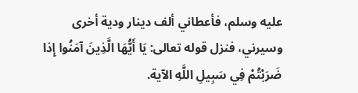عليه وسلم، فأعطاني ألف دينار ودية أخرى وسيرني، فنزل قوله تعالى: يَا أَيُّهَا الَّذِينَ آمَنُوا إِذا ضَرَبْتُمْ فِي سَبِيلِ اللَّهِ الآية.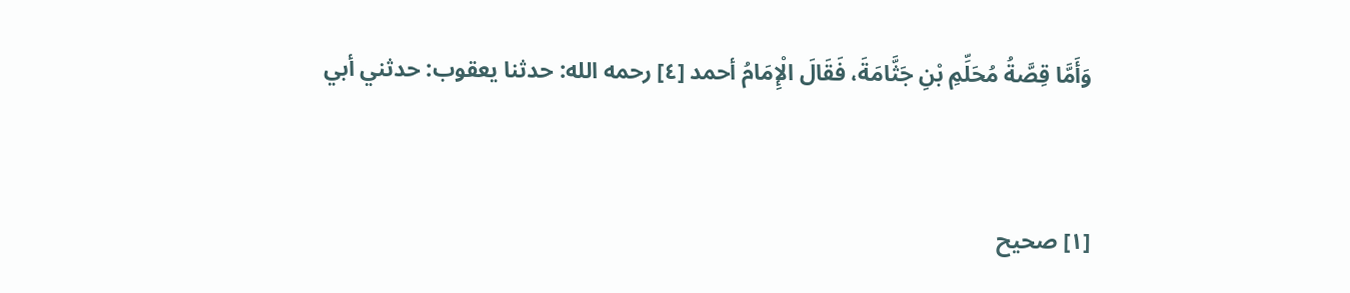وَأَمَّا قِصَّةُ مُحَلِّمِ بْنِ جَثَّامَةَ، فَقَالَ الْإِمَامُ أحمد [٤] رحمه الله: حدثنا يعقوب: حدثني أبي


[١] صحيح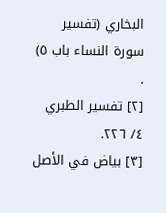البخاري (تفسير سورة النساء باب ٥) .
[٢] تفسير الطبري ٤/ ٢٢٦.
[٣] بياض في الأصل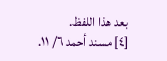بعد هذا اللفظ.
[٤] مسند أحمد ٦/ ١١.